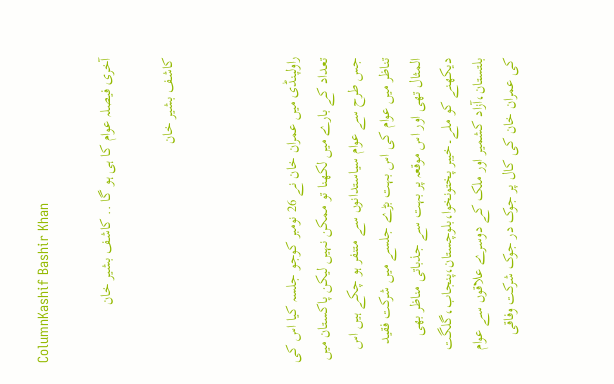ColumnKashif Bashir Khan

آخری فیصلہ عوام کا ہی ہو گا .. کاشف بشیر خان

کاشف بشیر خان



راولپنڈی میں عمران خان نے 26 نومبر کوجو جلسہ کیا اس کی تعداد کے بارے میں لکھنا تو ممکن نہیں لیکن پاکستان میں جس طرح سے عوام سیاستدانوں سے متنفر ہو چکے ہیں اس تناظر میں عوام کی اس بہت بڑے جلسے میں شرکت فقید المثال تھی اور اس موقعہ پر بہت سے جذباتی مناظر بھی دیکھنے کو ملے۔خیبر پختونخوا،بلوچستان،پنجاب،گلگت بلتستان،آزاد کشمیر اور ملک کے دوسرے علاقوں سے عوام کی عمران خان کی کال پر جوک در جوک شرکت وفاقی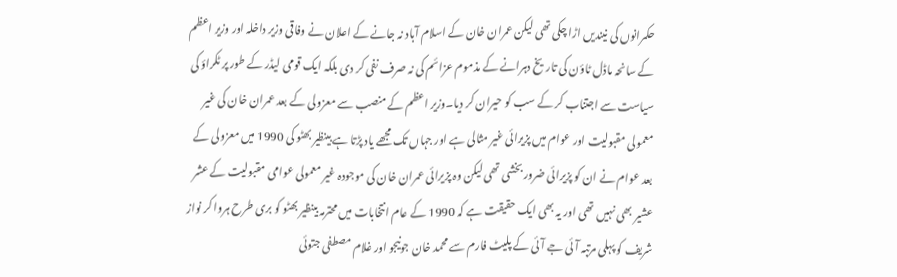حکمرانوں کی نیندیں اڑا چکی تھی لیکن عمران خان کے اسلام آباد نہ جانے کے اعلان نے وفاقی وزیر داخلہ اور وزیر اعظم کے سانحہ ماڈل ٹاؤن کی تاریخ دہرانے کے مذموم عزائم کی نہ صرف نفی کر دی بلکہ ایک قومی لیڈر کے طور پر ٹکراؤ کی سیاست سے اجتناب کر کے سب کو حیران کر دیا۔وزیر اعظم کے منصب سے معزولی کے بعد عمران خان کی غیر معمولی مقبولیت اور عوام میں پزیرائی غیر مثالی ہے اور جہاں تک مجھے یاد پڑتا ہے بینظیر بھٹو کی 1990 میں معزولی کے بعد عوام نے ان کو پزیرائی ضرور بخشی تھی لیکن وہ پزیرائی عمران خان کی موجودہ غیر معمولی عوامی مقبولیت کے عشر عشیر بھی نہیں تھی اور یہ بھی ایک حقیقت ہے کہ 1990 کے عام انتخابات میں محترمہ بینظیر بھٹو کو بری طرح ہروا کر نواز شریف کو پہلی مرتبہ آئی جے آئی کے پلیٹ فارم سے محمد خان جونیجو اور غلام مصطفی جتوئی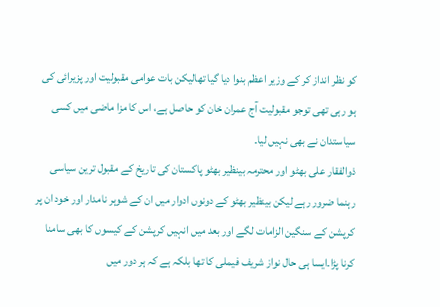کو نظر انداز کر کے وزیر اعظم بنوا دیا گیا تھالیکن بات عوامی مقبولیت اور پزیرائی کی ہو رہی تھی توجو مقبولیت آج عمران خان کو حاصل ہے، اس کا مزا ماضی میں کسی سیاستدان نے بھی نہیں لیا۔
ذوالفقار علی بھٹو اور محترمہ بینظیر بھٹو پاکستان کی تاریخ کے مقبول ترین سیاسی رہنما ضرور رہے لیکن بینظیر بھٹو کے دونوں ادوار میں ان کے شوہر نامدار اور خود ان پر کرپشن کے سنگین الزامات لگے اور بعد میں انہیں کرپشن کے کیسوں کا بھی سامنا کرنا پڑا۔ایسا ہی حال نواز شریف فیملی کا تھا بلکہ ہے کہ ہر دور میں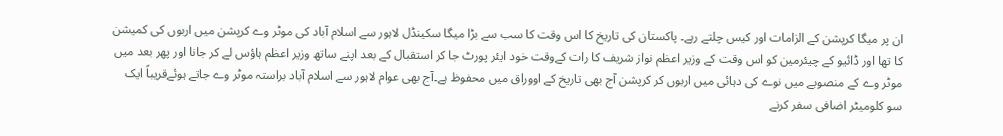ان پر میگا کرپشن کے الزامات اور کیس چلتے رہے۔ پاکستان کی تاریخ کا اس وقت کا سب سے بڑا میگا سکینڈل لاہور سے اسلام آباد کی موٹر وے کرپشن میں اربوں کی کمیشن کا تھا اور ڈائیو کے چیئرمین کو اس وقت کے وزیر اعظم نواز شریف کا رات کےوقت خود ایئر پورٹ جا کر استقبال کے بعد اپنے ساتھ وزیر اعظم ہاؤس لے کر جانا اور پھر بعد میں موٹر وے کے منصوبے میں نوے کی دہائی میں اربوں کر کرپشن آج بھی تاریخ کے اووراق میں محفوظ ہے۔آج بھی عوام لاہور سے اسلام آباد براستہ موٹر وے جاتے ہوئےقریباً ایک سو کلومیٹر اضافی سفر کرنے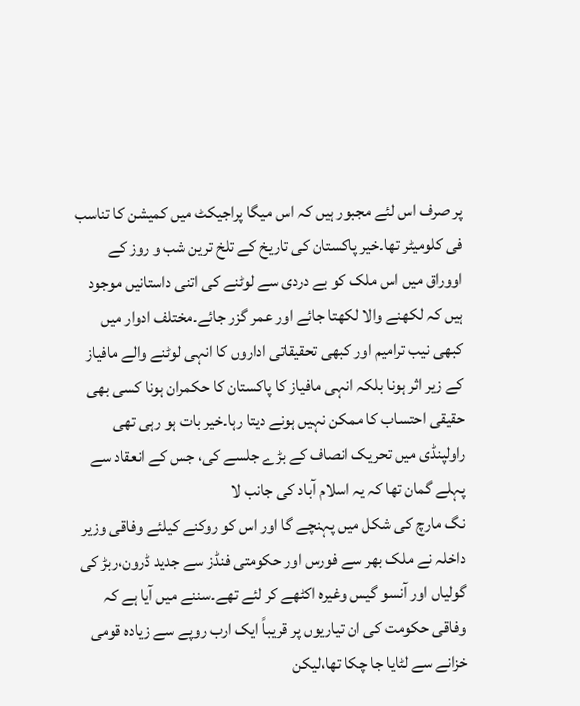پر صرف اس لئے مجبور ہیں کہ اس میگا پراجیکٹ میں کمیشن کا تناسب فی کلومیٹر تھا۔خیر پاکستان کی تاریخ کے تلخ ترین شب و روز کے اووراق میں اس ملک کو بے دردی سے لوٹنے کی اتنی داستانیں موجود ہیں کہ لکھنے والا لکھتا جائے اور عمر گزر جائے۔مختلف ادوار میں کبھی نیب ترامیم اور کبھی تحقیقاتی اداروں کا انہی لوٹنے والے مافیاز کے زیر اثر ہونا بلکہ انہی مافیاز کا پاکستان کا حکمران ہونا کسی بھی حقیقی احتساب کا ممکن نہیں ہونے دیتا رہا۔خیر بات ہو رہی تھی راولپنڈی میں تحریک انصاف کے بڑے جلسے کی، جس کے انعقاد سے پہلے گمان تھا کہ یہ اسلام آباد کی جانب لا
نگ مارچ کی شکل میں پہنچے گا اور اس کو روکنے کیلئے وفاقی وزیر داخلہ نے ملک بھر سے فورس اور حکومتی فنڈز سے جدید ڈرون،ربڑ کی گولیاں اور آنسو گیس وغیرہ اکٹھے کر لئے تھے۔سننے میں آیا ہے کہ وفاقی حکومت کی ان تیاریوں پر قریباً ایک ارب روپے سے زیادہ قومی خزانے سے لٹایا جا چکا تھا،لیکن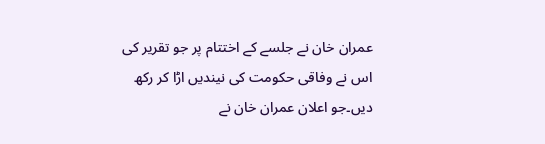عمران خان نے جلسے کے اختتام پر جو تقریر کی اس نے وفاقی حکومت کی نیندیں اڑا کر رکھ دیں۔جو اعلان عمران خان نے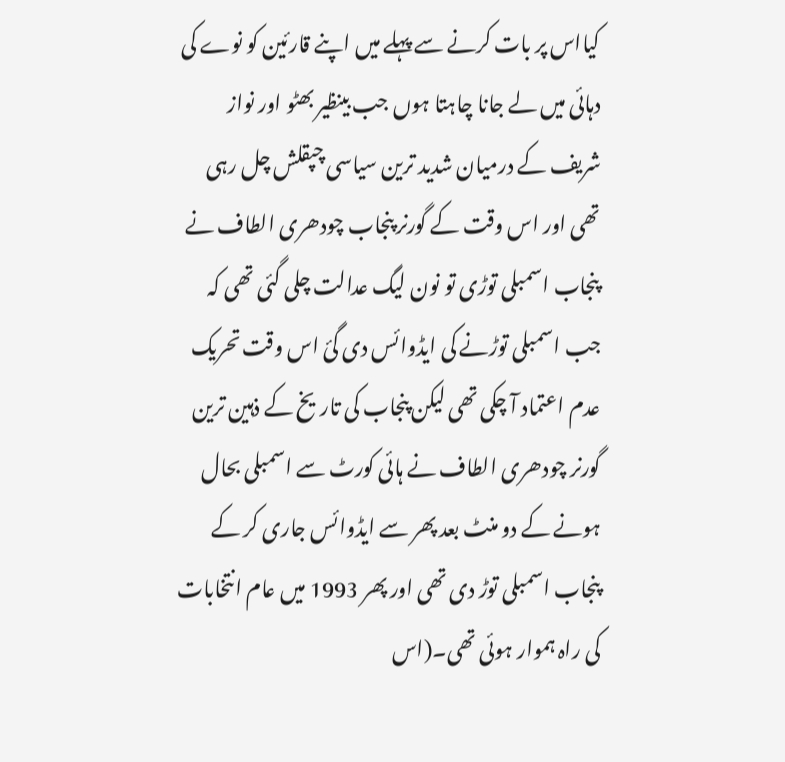کیااس پر بات کرنے سے پہلے میں اپنے قارئین کو نوے کی دہائی میں لے جانا چاہتا ہوں جب بینظیر بھٹو اور نواز شریف کے درمیان شدید ترین سیاسی چپقلش چل رہی تھی اور اس وقت کے گورنر پنجاب چودھری الطاف نے پنجاب اسمبلی توڑی تو نون لیگ عدالت چلی گئی تھی کہ جب اسمبلی توڑنے کی ایڈوائس دی گئ اس وقت تحریک عدم اعتماد آ چکی تھی لیکن پنجاب کی تاریخ کے ذہین ترین گورنر چودھری الطاف نے ہائی کورٹ سے اسمبلی بحال ہونے کے دو منٹ بعد پھر سے ایڈوائس جاری کر کے پنجاب اسمبلی توڑ دی تھی اور پھر 1993 میں عام انتخابات کی راہ ہموار ہوئی تھی۔(اس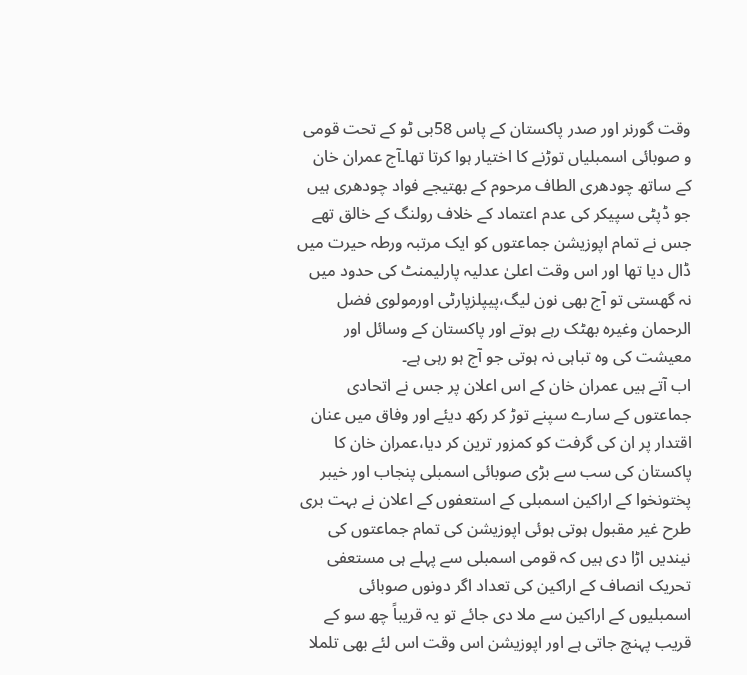وقت گورنر اور صدر پاکستان کے پاس 58بی ٹو کے تحت قومی و صوبائی اسمبلیاں توڑنے کا اختیار ہوا کرتا تھا۔آج عمران خان کے ساتھ چودھری الطاف مرحوم کے بھتیجے فواد چودھری ہیں جو ڈپٹی سپیکر کی عدم اعتماد کے خلاف رولنگ کے خالق تھے جس نے تمام اپوزیشن جماعتوں کو ایک مرتبہ ورطہ حیرت میں ڈال دیا تھا اور اس وقت اعلیٰ عدلیہ پارلیمنٹ کی حدود میں نہ گھستی تو آج بھی نون لیگ،پیپلزپارٹی اورمولوی فضل الرحمان وغیرہ بھٹک رہے ہوتے اور پاکستان کے وسائل اور معیشت کی وہ تباہی نہ ہوتی جو آج ہو رہی ہے۔
اب آتے ہیں عمران خان کے اس اعلان پر جس نے اتحادی جماعتوں کے سارے سپنے توڑ کر رکھ دیئے اور وفاق میں عنان اقتدار پر ان کی گرفت کو کمزور ترین کر دیا،عمران خان کا پاکستان کی سب سے بڑی صوبائی اسمبلی پنجاب اور خیبر پختونخوا کے اراکین اسمبلی کے استعفوں کے اعلان نے بہت بری طرح غیر مقبول ہوتی ہوئی اپوزیشن کی تمام جماعتوں کی نیندیں اڑا دی ہیں کہ قومی اسمبلی سے پہلے ہی مستعفی تحریک انصاف کے اراکین کی تعداد اگر دونوں صوبائی اسمبلیوں کے اراکین سے ملا دی جائے تو یہ قریباً چھ سو کے قریب پہنچ جاتی ہے اور اپوزیشن اس وقت اس لئے بھی تلملا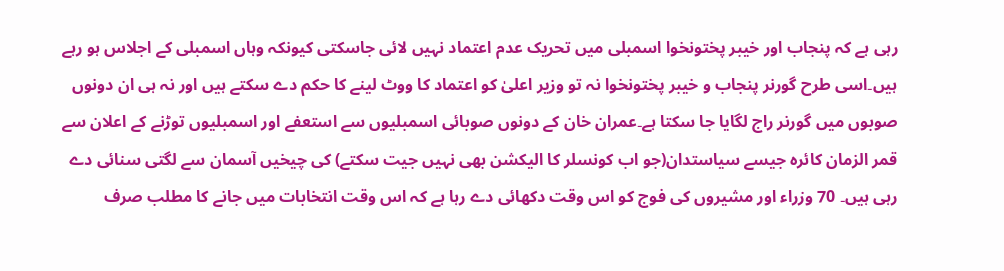رہی ہے کہ پنجاب اور خیبر پختونخوا اسمبلی میں تحریک عدم اعتماد نہیں لائی جاسکتی کیونکہ وہاں اسمبلی کے اجلاس ہو رہے ہیں۔اسی طرح گورنر پنجاب و خیبر پختونخوا نہ تو وزیر اعلیٰ کو اعتماد کا ووٹ لینے کا حکم دے سکتے ہیں اور نہ ہی ان دونوں صوبوں میں گورنر راج لگایا جا سکتا ہے۔عمران خان کے دونوں صوبائی اسمبلیوں سے استعفے اور اسمبلیوں توڑنے کے اعلان سے قمر الزمان کائرہ جیسے سیاستدان(جو اب کونسلر کا الیکشن بھی نہیں جیت سکتے) کی چیخیں آسمان سے لگتی سنائی دے رہی ہیں۔ 70 وزراء اور مشیروں کی فوج کو اس وقت دکھائی دے رہا ہے کہ اس وقت انتخابات میں جانے کا مطلب صرف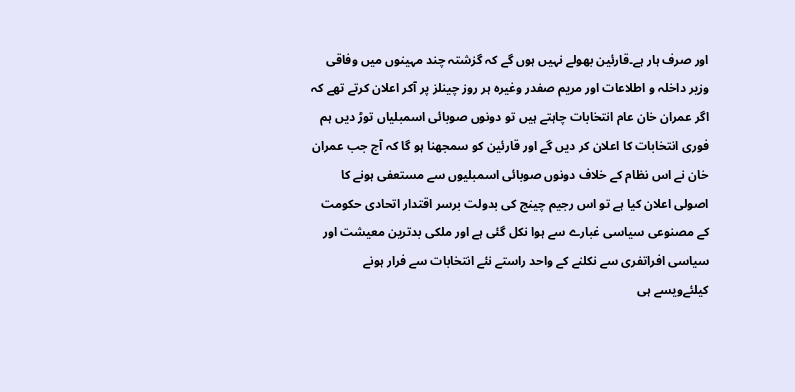اور صرف ہار ہے۔قارئین بھولے نہیں ہوں گے کہ گزشتہ چند مہینوں میں وفاقی وزیر داخلہ و اطلاعات اور مریم صفدر وغیرہ ہر روز چینلز پر آکر اعلان کرتے تھے کہ اگر عمران خان عام انتخابات چاہتے ہیں تو دونوں صوبائی اسمبلیاں توڑ دیں ہم فوری انتخابات کا اعلان کر دیں گے اور قارئین کو سمجھنا ہو گا کہ آج جب عمران خان نے اس نظام کے خلاف دونوں صوبائی اسمبلیوں سے مستعفی ہونے کا اصولی اعلان کیا ہے تو اس رجیم چینج کی بدولت برسر اقتدار اتحادی حکومت کے مصنوعی سیاسی غبارے سے ہوا نکل گئی ہے اور ملکی بدترین معیشت اور سیاسی افراتفری سے نکلنے کے واحد راستے نئے انتخابات سے فرار ہونے کیلئےویسے ہی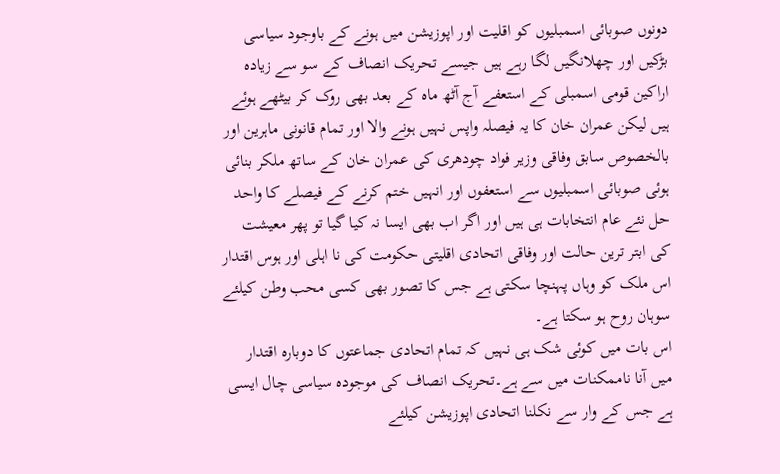دونوں صوبائی اسمبلیوں کو اقلیت اور اپوزیشن میں ہونے کے باوجود سیاسی بڑکیں اور چھلانگیں لگا رہے ہیں جیسے تحریک انصاف کے سو سے زیادہ اراکین قومی اسمبلی کے استعفے آج آٹھ ماہ کے بعد بھی روک کر بیٹھے ہوئے ہیں لیکن عمران خان کا یہ فیصلہ واپس نہیں ہونے والا اور تمام قانونی ماہرین اور بالخصوص سابق وفاقی وزیر فواد چودھری کی عمران خان کے ساتھ ملکر بنائی ہوئی صوبائی اسمبلیوں سے استعفوں اور انہیں ختم کرنے کے فیصلے کا واحد حل نئے عام انتخابات ہی ہیں اور اگر اب بھی ایسا نہ کیا گیا تو پھر معیشت کی ابتر ترین حالت اور وفاقی اتحادی اقلیتی حکومت کی نا اہلی اور ہوس اقتدار اس ملک کو وہاں پہنچا سکتی ہے جس کا تصور بھی کسی محب وطن کیلئے سوہان روح ہو سکتا ہے۔
اس بات میں کوئی شک ہی نہیں کہ تمام اتحادی جماعتوں کا دوبارہ اقتدار میں آنا ناممکنات میں سے ہے۔تحریک انصاف کی موجودہ سیاسی چال ایسی ہے جس کے وار سے نکلنا اتحادی اپوزیشن کیلئے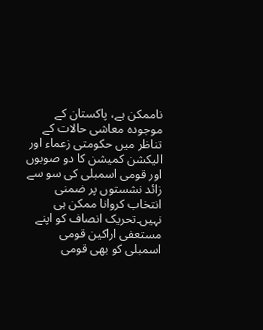ناممکن ہے، پاکستان کے موجودہ معاشی حالات کے تناظر میں حکومتی زعماء اور الیکشن کمیشن کا دو صوبوں اور قومی اسمبلی کی سو سے زائد نشستوں پر ضمنی انتخاب کروانا ممکن ہی نہیں۔تحریک انصاف کو اپنے مستعفی اراکین قومی اسمبلی کو بھی قومی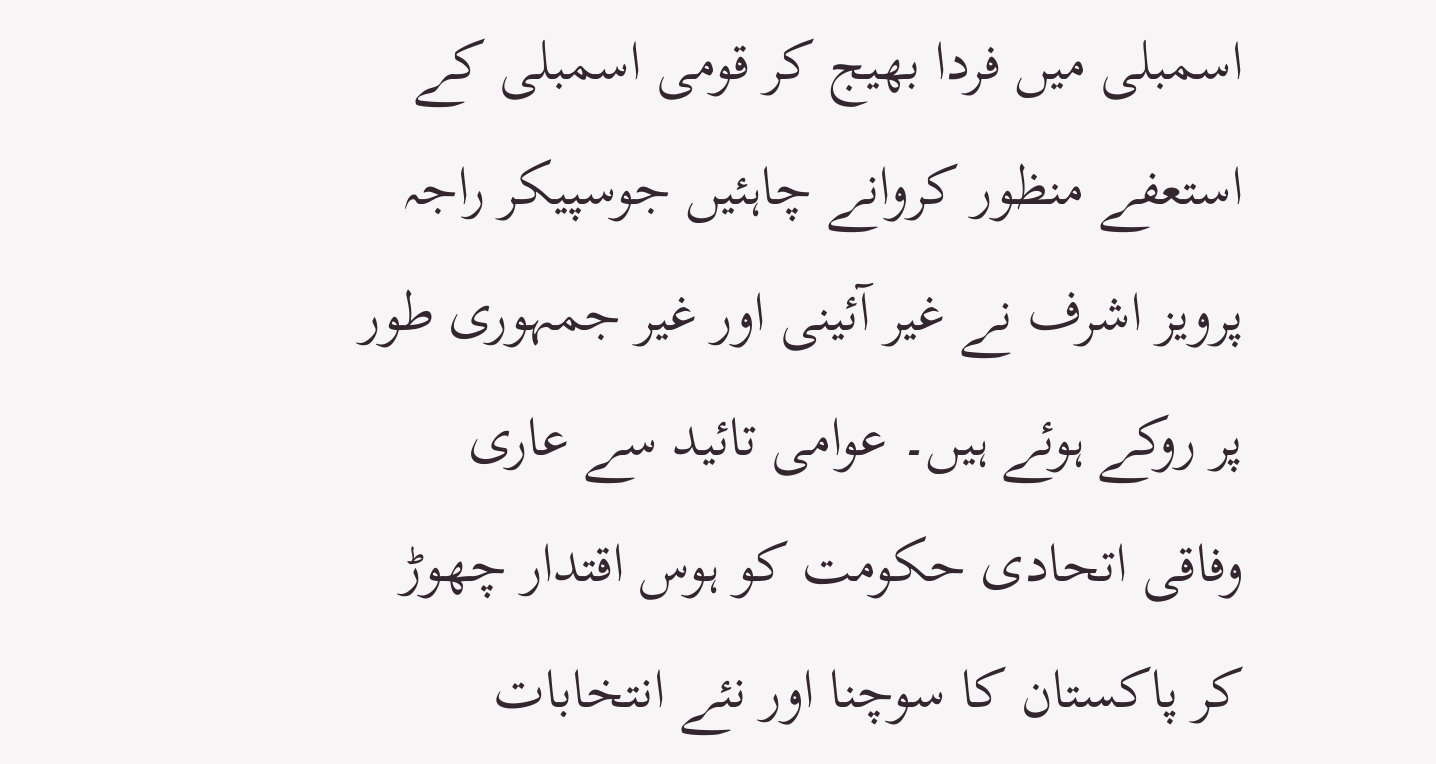اسمبلی میں فردا بھیج کر قومی اسمبلی کے استعفے منظور کروانے چاہئیں جوسپیکر راجہ پرویز اشرف نے غیر آئینی اور غیر جمہوری طور پر روکے ہوئے ہیں۔ عوامی تائید سے عاری وفاقی اتحادی حکومت کو ہوس اقتدار چھوڑ کر پاکستان کا سوچنا اور نئے انتخابات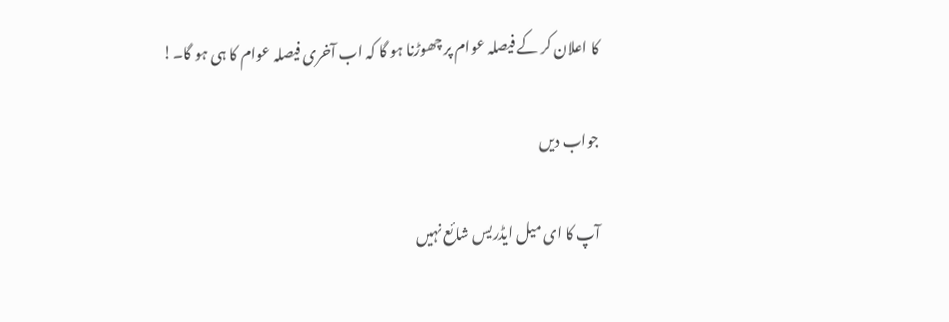کا اعلان کر کے فیصلہ عوام پر چھوڑنا ہو گا کہ اب آخری فیصلہ عوام کا ہی ہو گا۔!

جواب دیں

آپ کا ای میل ایڈریس شائع نہیں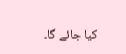کیا جائے گا۔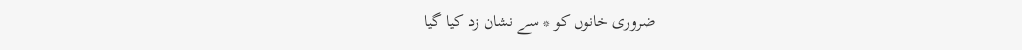ضروری خانوں کو * سے نشان زد کیا گیا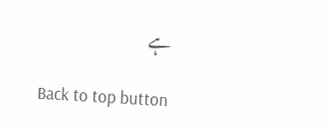ہے

Back to top button